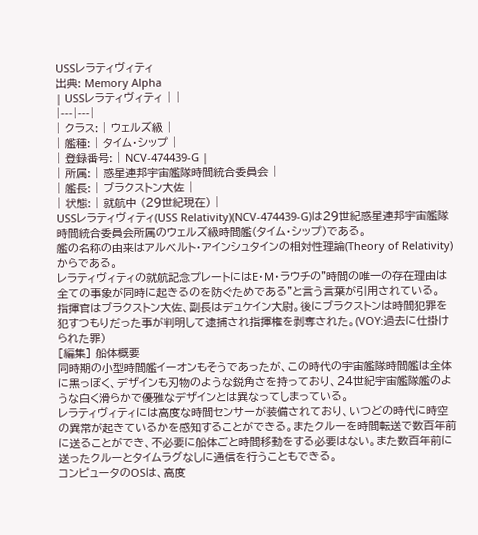USSレラティヴィティ
出典: Memory Alpha
| USSレラティヴィティ | |
|---|---|
| クラス: | ウェルズ級 |
| 艦種: | タイム・シップ |
| 登録番号: | NCV-474439-G |
| 所属: | 惑星連邦宇宙艦隊時間統合委員会 |
| 艦長: | ブラクストン大佐 |
| 状態: | 就航中 (29世紀現在) |
USSレラティヴィティ(USS Relativity)(NCV-474439-G)は29世紀惑星連邦宇宙艦隊時間統合委員会所属のウェルズ級時間艦(タイム・シップ)である。
艦の名称の由来はアルベルト・アインシュタインの相対性理論(Theory of Relativity)からである。
レラティヴィティの就航記念プレートにはE・M・ラウチの"時間の唯一の存在理由は全ての事象が同時に起きるのを防ぐためである"と言う言葉が引用されている。
指揮官はブラクストン大佐、副長はデュケイン大尉。後にブラクストンは時間犯罪を犯すつもりだった事が判明して逮捕され指揮権を剥奪された。(VOY:過去に仕掛けられた罪)
[編集] 船体概要
同時期の小型時間艦イーオンもそうであったが、この時代の宇宙艦隊時間艦は全体に黒っぽく、デザインも刃物のような鋭角さを持っており、24世紀宇宙艦隊艦のような白く滑らかで優雅なデザインとは異なってしまっている。
レラティヴィティには高度な時間センサーが装備されており、いつどの時代に時空の異常が起きているかを感知することができる。またクルーを時間転送で数百年前に送ることができ、不必要に船体ごと時間移動をする必要はない。また数百年前に送ったクルーとタイムラグなしに通信を行うこともできる。
コンピュータのOSは、高度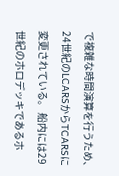で複雑な時間演算を行うため、24世紀のLCARSからTCARSに変更されている。 船内には29世紀のホロデッキであるホ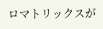ロマトリックスが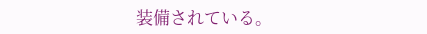装備されている。